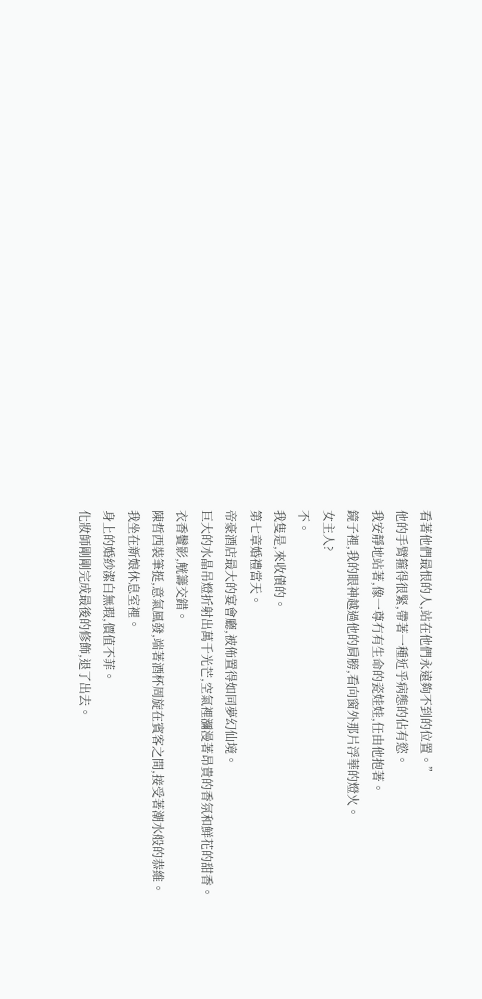看著他們最恨的人,站在他們永遠夠不到的位置。”
他的手臂箍得很緊,帶著一種近乎病態的佔有慾。
我安靜地站著,像一尊冇有生命的瓷娃娃,任由他抱著。
鏡子裡,我的眼神越過他的肩膀,看向窗外那片浮華的燈火。
女主人?
不。
我隻是,來收債的。
第七章婚禮當天。
帝豪酒店最大的宴會廳,被佈置得如同夢幻仙境。
巨大的水晶吊燈折射出萬千光芒,空氣裡瀰漫著昂貴的香氛和鮮花的甜香。
衣香鬢影,觥籌交錯。
陳哲西裝筆挺,意氣風發,端著酒杯周旋在賓客之間,接受著潮水般的恭維。
我坐在新娘休息室裡。
身上的婚紗潔白無瑕,價值不菲。
化妝師剛剛完成最後的修飾,退了出去。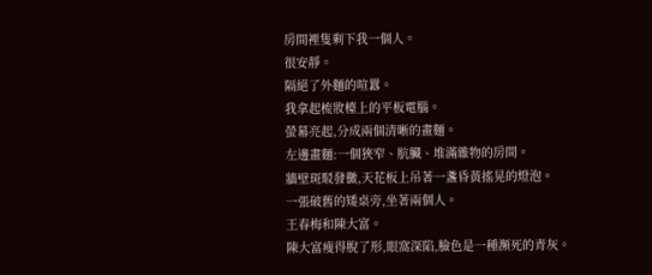房間裡隻剩下我一個人。
很安靜。
隔絕了外麵的喧囂。
我拿起梳妝檯上的平板電腦。
螢幕亮起,分成兩個清晰的畫麵。
左邊畫麵:一個狹窄、肮臟、堆滿雜物的房間。
牆壁斑駁發黴,天花板上吊著一盞昏黃搖晃的燈泡。
一張破舊的矮桌旁,坐著兩個人。
王春梅和陳大富。
陳大富瘦得脫了形,眼窩深陷,臉色是一種瀕死的青灰。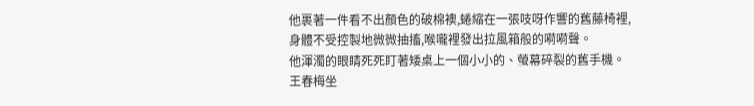他裹著一件看不出顏色的破棉襖,蜷縮在一張吱呀作響的舊藤椅裡,身體不受控製地微微抽搐,喉嚨裡發出拉風箱般的嗬嗬聲。
他渾濁的眼睛死死盯著矮桌上一個小小的、螢幕碎裂的舊手機。
王春梅坐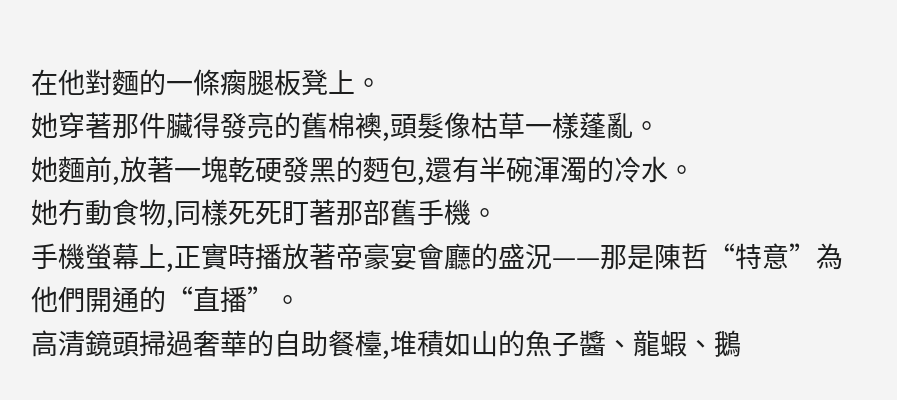在他對麵的一條瘸腿板凳上。
她穿著那件臟得發亮的舊棉襖,頭髮像枯草一樣蓬亂。
她麵前,放著一塊乾硬發黑的麪包,還有半碗渾濁的冷水。
她冇動食物,同樣死死盯著那部舊手機。
手機螢幕上,正實時播放著帝豪宴會廳的盛況——那是陳哲“特意”為他們開通的“直播”。
高清鏡頭掃過奢華的自助餐檯,堆積如山的魚子醬、龍蝦、鵝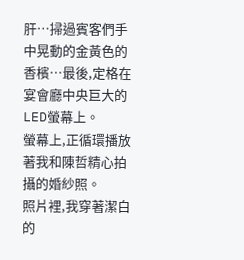肝…掃過賓客們手中晃動的金黃色的香檳…最後,定格在宴會廳中央巨大的LED螢幕上。
螢幕上,正循環播放著我和陳哲精心拍攝的婚紗照。
照片裡,我穿著潔白的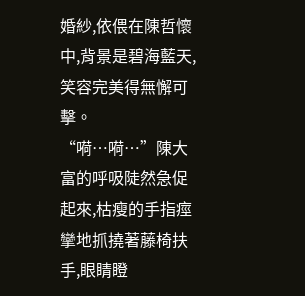婚紗,依偎在陳哲懷中,背景是碧海藍天,笑容完美得無懈可擊。
“嗬…嗬…”陳大富的呼吸陡然急促起來,枯瘦的手指痙攣地抓撓著藤椅扶手,眼睛瞪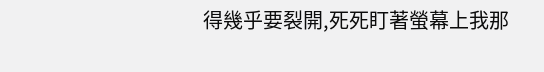得幾乎要裂開,死死盯著螢幕上我那